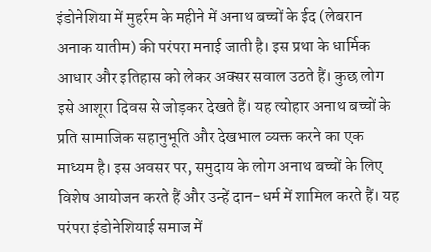इंडोनेशिया में मुहर्रम के महीने में अनाथ बच्चों के ईद (लेबरान अनाक यातीम) की परंपरा मनाई जाती है। इस प्रथा के धार्मिक आधार और इतिहास को लेकर अक्सर सवाल उठते हैं। कुछ लोग इसे आशूरा दिवस से जोड़कर देखते हैं। यह त्योहार अनाथ बच्चों के प्रति सामाजिक सहानुभूति और देखभाल व्यक्त करने का एक माध्यम है। इस अवसर पर, समुदाय के लोग अनाथ बच्चों के लिए विशेष आयोजन करते हैं और उन्हें दान-धर्म में शामिल करते हैं। यह परंपरा इंडोनेशियाई समाज में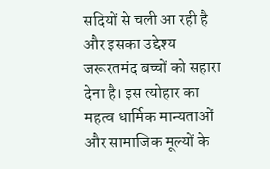सदियों से चली आ रही है और इसका उद्देश्य जरूरतमंद बच्चों को सहारा देना है। इस त्योहार का महत्व धार्मिक मान्यताओं और सामाजिक मूल्यों के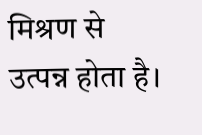मिश्रण से उत्पन्न होता है।